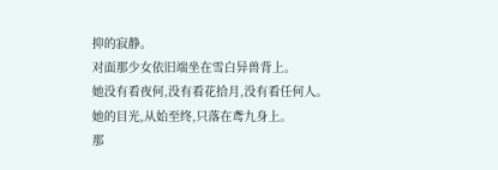抑的寂静。
对面那少女依旧端坐在雪白异兽背上。
她没有看夜何,没有看花拾月,没有看任何人。
她的目光,从始至终,只落在鸢九身上。
那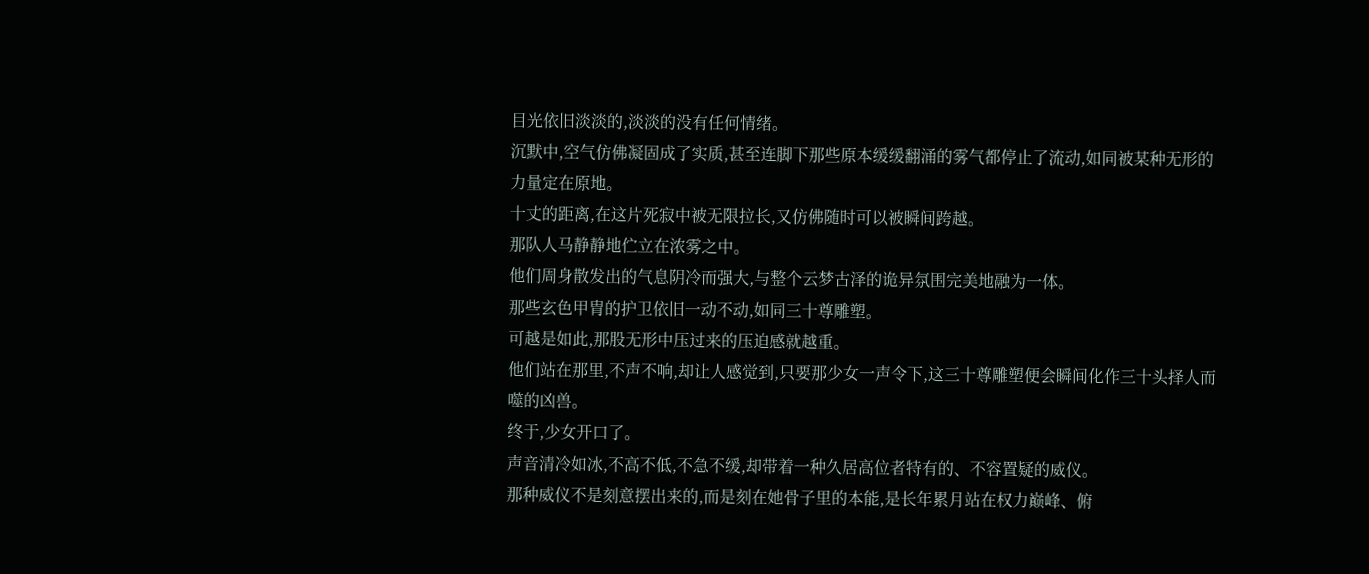目光依旧淡淡的,淡淡的没有任何情绪。
沉默中,空气仿佛凝固成了实质,甚至连脚下那些原本缓缓翻涌的雾气都停止了流动,如同被某种无形的力量定在原地。
十丈的距离,在这片死寂中被无限拉长,又仿佛随时可以被瞬间跨越。
那队人马静静地伫立在浓雾之中。
他们周身散发出的气息阴冷而强大,与整个云梦古泽的诡异氛围完美地融为一体。
那些玄色甲胄的护卫依旧一动不动,如同三十尊雕塑。
可越是如此,那股无形中压过来的压迫感就越重。
他们站在那里,不声不响,却让人感觉到,只要那少女一声令下,这三十尊雕塑便会瞬间化作三十头择人而噬的凶兽。
终于,少女开口了。
声音清冷如冰,不高不低,不急不缓,却带着一种久居高位者特有的、不容置疑的威仪。
那种威仪不是刻意摆出来的,而是刻在她骨子里的本能,是长年累月站在权力巅峰、俯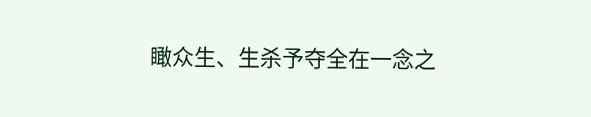瞰众生、生杀予夺全在一念之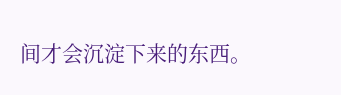间才会沉淀下来的东西。